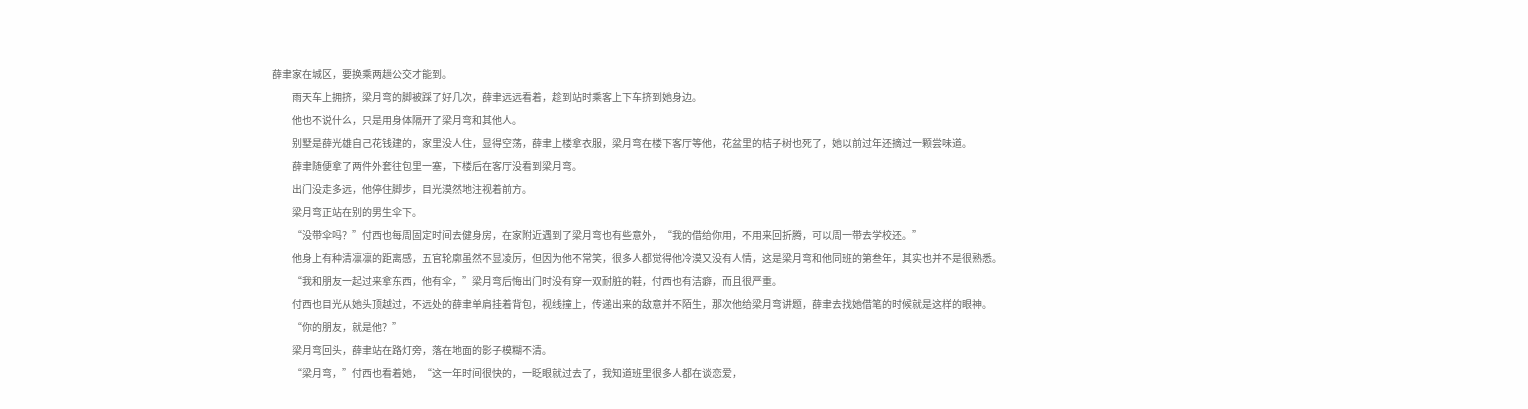薛聿家在城区，要换乘两趟公交才能到。
　　雨天车上拥挤，梁月弯的脚被踩了好几次，薛聿远远看着，趁到站时乘客上下车挤到她身边。
　　他也不说什么，只是用身体隔开了梁月弯和其他人。
　　别墅是薛光雄自己花钱建的，家里没人住，显得空荡，薛聿上楼拿衣服，梁月弯在楼下客厅等他，花盆里的桔子树也死了，她以前过年还摘过一颗尝味道。
　　薛聿随便拿了两件外套往包里一塞，下楼后在客厅没看到梁月弯。
　　出门没走多远，他停住脚步，目光漠然地注视着前方。
　　梁月弯正站在别的男生伞下。
　　“没带伞吗？”付西也每周固定时间去健身房，在家附近遇到了梁月弯也有些意外，“我的借给你用，不用来回折腾，可以周一带去学校还。”
　　他身上有种清凛凛的距离感，五官轮廓虽然不显凌厉，但因为他不常笑，很多人都觉得他冷漠又没有人情，这是梁月弯和他同班的第叁年，其实也并不是很熟悉。
　　“我和朋友一起过来拿东西，他有伞，”梁月弯后悔出门时没有穿一双耐脏的鞋，付西也有洁癖，而且很严重。
　　付西也目光从她头顶越过，不远处的薛聿单肩挂着背包，视线撞上，传递出来的敌意并不陌生，那次他给梁月弯讲题，薛聿去找她借笔的时候就是这样的眼神。
　　“你的朋友，就是他？”
　　梁月弯回头，薛聿站在路灯旁，落在地面的影子模糊不清。
　　“梁月弯，”付西也看着她，“这一年时间很快的，一眨眼就过去了，我知道班里很多人都在谈恋爱，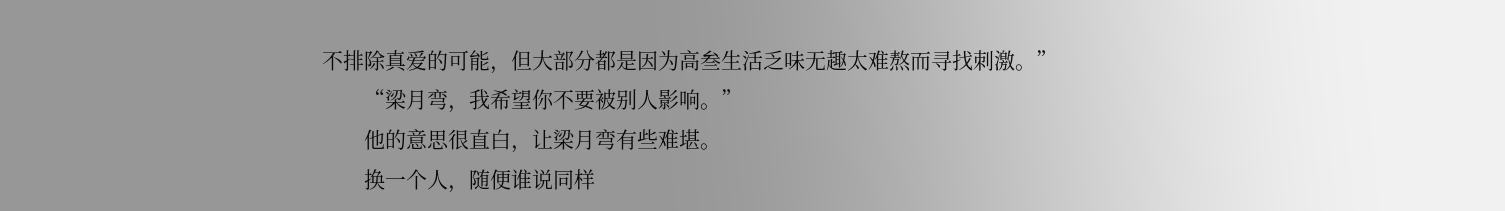不排除真爱的可能，但大部分都是因为高叁生活乏味无趣太难熬而寻找刺激。”
　　“梁月弯，我希望你不要被别人影响。”
　　他的意思很直白，让梁月弯有些难堪。
　　换一个人，随便谁说同样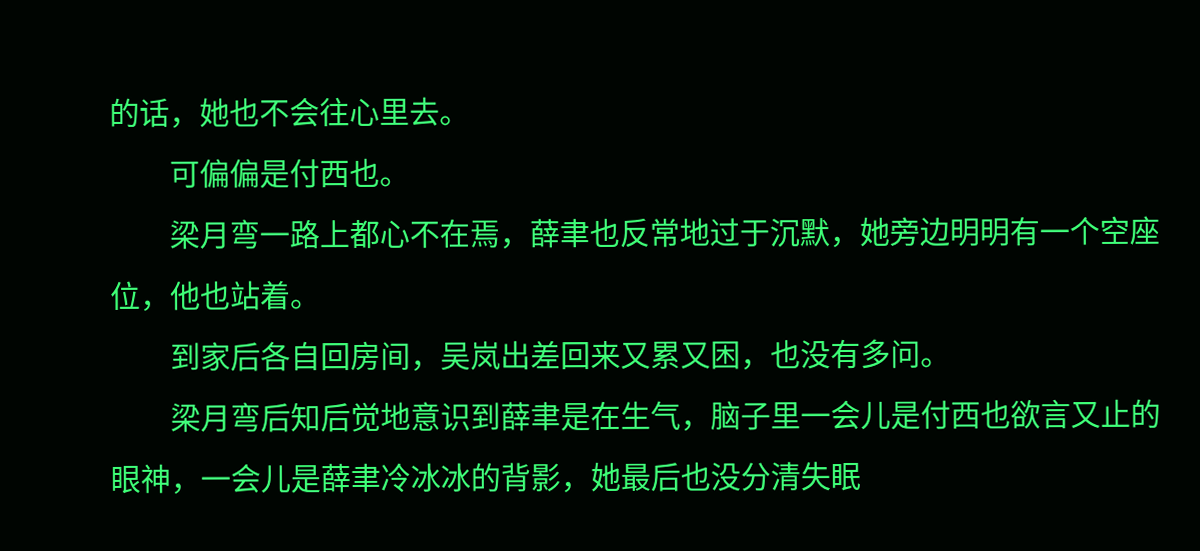的话，她也不会往心里去。
　　可偏偏是付西也。
　　梁月弯一路上都心不在焉，薛聿也反常地过于沉默，她旁边明明有一个空座位，他也站着。
　　到家后各自回房间，吴岚出差回来又累又困，也没有多问。
　　梁月弯后知后觉地意识到薛聿是在生气，脑子里一会儿是付西也欲言又止的眼神，一会儿是薛聿冷冰冰的背影，她最后也没分清失眠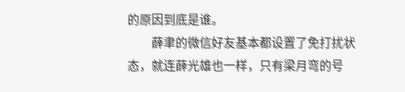的原因到底是谁。
　　薛聿的微信好友基本都设置了免打扰状态，就连薛光雄也一样，只有梁月弯的号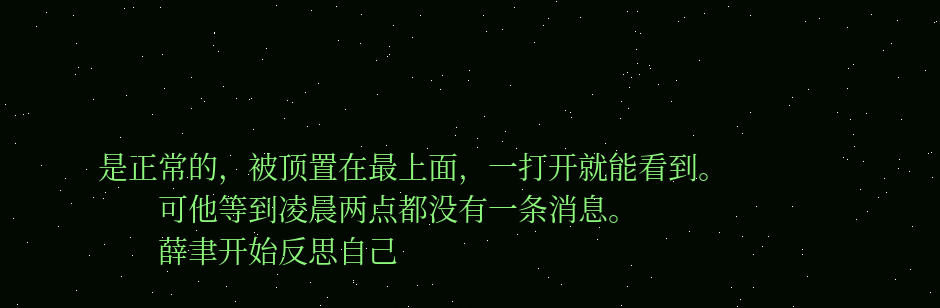是正常的，被顶置在最上面，一打开就能看到。
　　可他等到凌晨两点都没有一条消息。
　　薛聿开始反思自己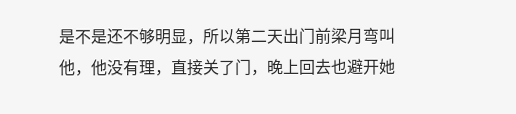是不是还不够明显，所以第二天出门前梁月弯叫他，他没有理，直接关了门，晚上回去也避开她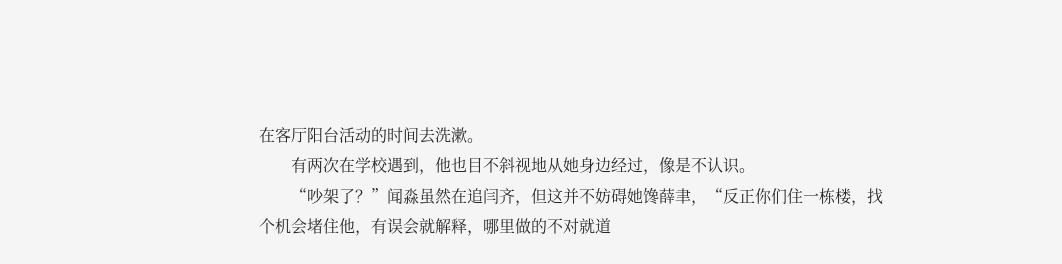在客厅阳台活动的时间去洗漱。
　　有两次在学校遇到，他也目不斜视地从她身边经过，像是不认识。
　　“吵架了？”闻淼虽然在追闫齐，但这并不妨碍她馋薛聿，“反正你们住一栋楼，找个机会堵住他，有误会就解释，哪里做的不对就道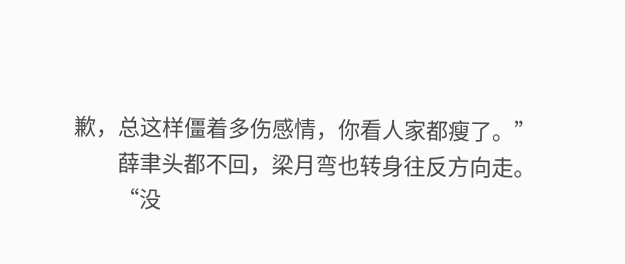歉，总这样僵着多伤感情，你看人家都瘦了。”
　　薛聿头都不回，梁月弯也转身往反方向走。
　　“没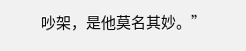吵架，是他莫名其妙。”